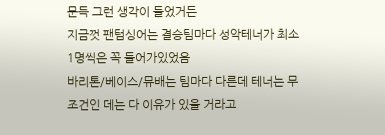문득 그런 생각이 들었거든
지금껏 팬텀싱어는 결승팀마다 성악테너가 최소 1명씩은 꼭 들어가있었음
바리톤/베이스/뮤배는 팀마다 다른데 테너는 무조건인 데는 다 이유가 있을 거라고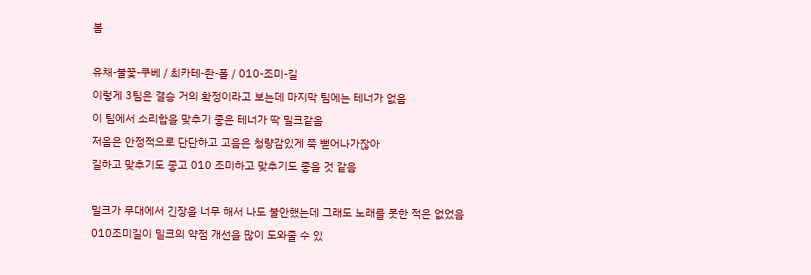봄

유채-불꽃-쿠베 / 최카테-좐-폴 / 010-조미-길
이렇게 3팀은 결승 거의 확정이라고 보는데 마지막 팀에는 테너가 없음
이 팀에서 소리합을 맞추기 좋은 테너가 딱 밀크같음
저음은 안정적으로 단단하고 고음은 청량감있게 쭉 뻗어나가잖아
길하고 맞추기도 좋고 010 조미하고 맞추기도 좋을 것 같음

밀크가 무대에서 긴장을 너무 해서 나도 불안했는데 그래도 노래를 못한 적은 없었음
010조미길이 밀크의 약점 개선을 많이 도와줄 수 있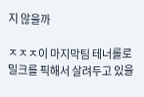지 않을까

ㅈㅈㅈ이 마지막팀 테너롤로 밀크를 픽해서 살려두고 있을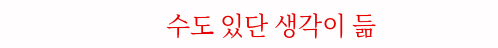수도 있단 생각이 듦